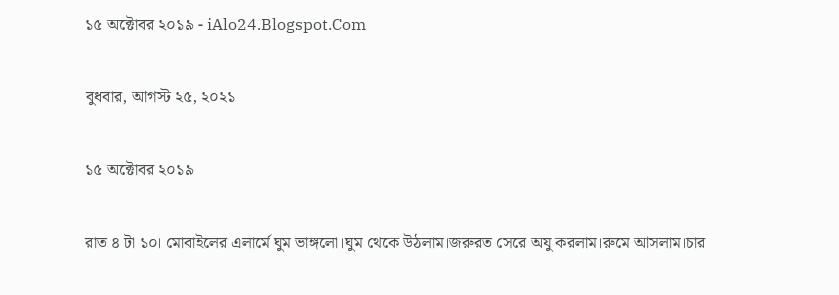১৫ অক্টোবর ২০১৯ - iAlo24.Blogspot.Com

বুধবার, আগস্ট ২৫, ২০২১

১৫ অক্টোবর ২০১৯

রাত ৪ টা ১০। মোবাইলের এলার্মে ঘুম ভাঙ্গলো।ঘুম থেকে উঠলাম।জরুরত সেরে অযু করলাম।রুমে আসলাম।চার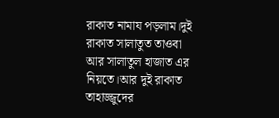রাকাত নামায পড়লাম।দুই রাকাত সালাতুত তাওবা আর সালাতুল হাজাত এর নিয়তে।আর দুই রাকাত তাহাজ্জুদের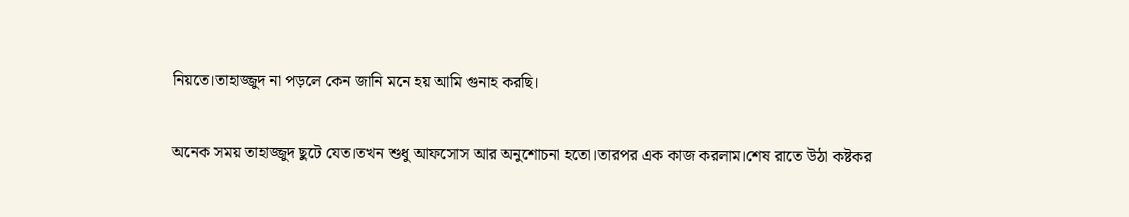নিয়তে।তাহাজ্জুদ না পড়লে কেন জানি মনে হয় আমি গুনাহ করছি।

অনেক সময় তাহাজ্জুদ ছুটে যেত।তখন শুধু আফসোস আর অনুশোচনা হতো।তারপর এক কাজ করলাম।শেষ রাতে উঠা কষ্টকর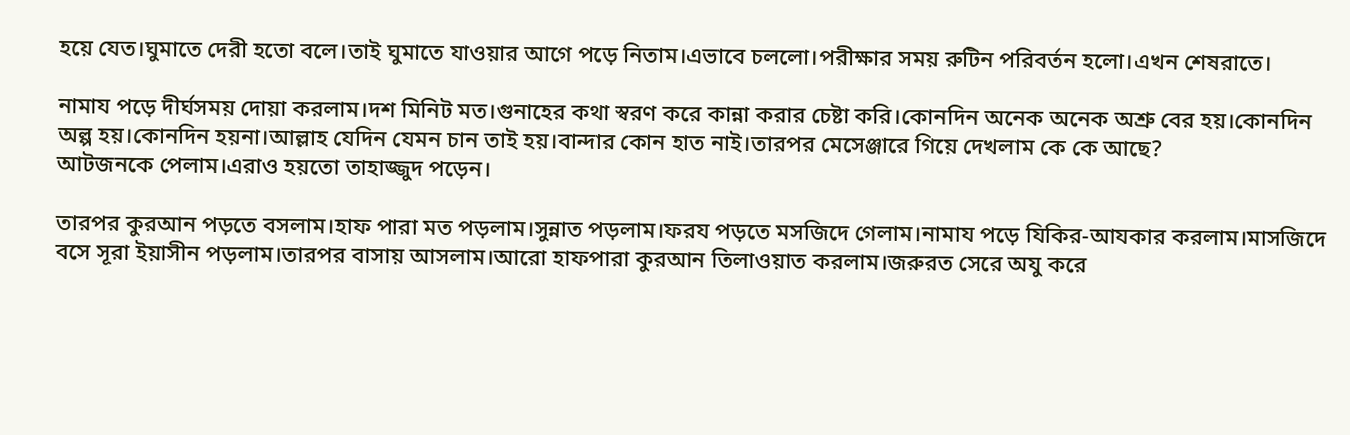হয়ে যেত।ঘুমাতে দেরী হতো বলে।তাই ঘুমাতে যাওয়ার আগে পড়ে নিতাম।এভাবে চললো।পরীক্ষার সময় রুটিন পরিবর্তন হলো।এখন শেষরাতে।

নামায পড়ে দীর্ঘসময় দোয়া করলাম।দশ মিনিট মত।গুনাহের কথা স্বরণ করে কান্না করার চেষ্টা করি।কোনদিন অনেক অনেক অশ্রু বের হয়।কোনদিন অল্প হয়।কোনদিন হয়না।আল্লাহ যেদিন যেমন চান তাই হয়।বান্দার কোন হাত নাই।তারপর মেসেঞ্জারে গিয়ে দেখলাম কে কে আছে?
আটজনকে পেলাম।এরাও হয়তো তাহাজ্জুদ পড়েন।

তারপর কুরআন পড়তে বসলাম।হাফ পারা মত পড়লাম।সুন্নাত পড়লাম।ফরয পড়তে মসজিদে গেলাম।নামায পড়ে যিকির-আযকার করলাম।মাসজিদে বসে সূরা ইয়াসীন পড়লাম।তারপর বাসায় আসলাম।আরো হাফপারা কুরআন তিলাওয়াত করলাম।জরুরত সেরে অযু করে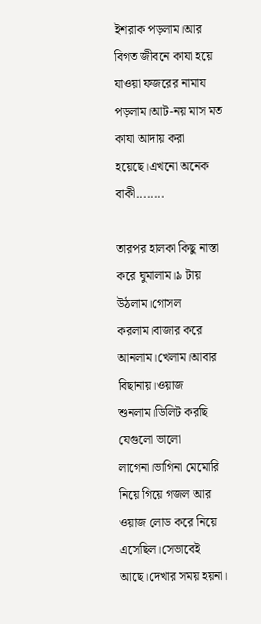ইশরাক পড়লাম।আর বিগত জীবনে কাযা হয়ে যাওয়া ফজরের নামায পড়লাম।আট-নয় মাস মত কাযা আদায় করা হয়েছে।এখনো অনেক বাকী........

তারপর হালকা কিছু নাস্তা করে ঘুমালাম।৯ টায় উঠলাম।গোসল করলাম।বাজার করে আনলাম।খেলাম।আবার বিছানায়।ওয়াজ শুনলাম।ডিলিট করছি যেগুলো ভালো লাগেনা।ভাগিনা মেমোরি নিয়ে গিয়ে গজল আর ওয়াজ লোড করে নিয়ে এসেছিল।সেভাবেই আছে।দেখার সময় হয়না।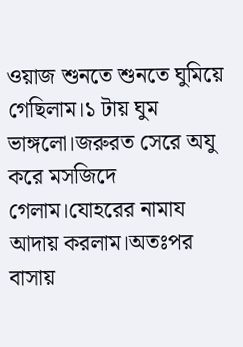ওয়াজ শুনতে শুনতে ঘুমিয়ে গেছিলাম।১ টায় ঘুম ভাঙ্গলো।জরুরত সেরে অযু করে মসজিদে গেলাম।যোহরের নামায আদায় করলাম।অতঃপর বাসায়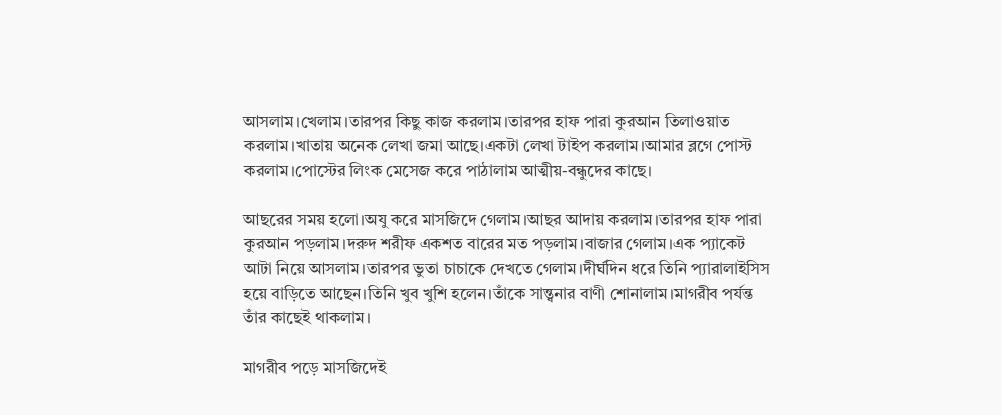আসলাম।খেলাম।তারপর কিছু কাজ করলাম।তারপর হাফ পারা কুরআন তিলাওয়াত করলাম।খাতায় অনেক লেখা জমা আছে।একটা লেখা টাইপ করলাম।আমার ব্লগে পোস্ট করলাম।পোস্টের লিংক মেসেজ করে পাঠালাম আত্মীয়-বন্ধুদের কাছে।

আছরের সময় হলো।অযু করে মাসজিদে গেলাম।আছর আদায় করলাম।তারপর হাফ পারা কুরআন পড়লাম।দরুদ শরীফ একশত বারের মত পড়লাম।বাজার গেলাম।এক প্যাকেট আটা নিয়ে আসলাম।তারপর ভুতা চাচাকে দেখতে গেলাম।দীর্ঘদিন ধরে তিনি প্যারালাইসিস হয়ে বাড়িতে আছেন।তিনি খুব খুশি হলেন।তাঁকে সান্ত্বনার বাণী শোনালাম।মাগরীব পর্যন্ত তাঁর কাছেই থাকলাম।

মাগরীব পড়ে মাসজিদেই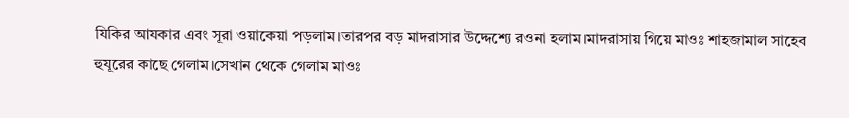যিকির আযকার এবং সূরা ওয়াকেয়া পড়লাম।তারপর বড় মাদরাসার উদ্দেশ্যে রওনা হলাম।মাদরাসায় গিয়ে মাওঃ শাহজামাল সাহেব হুযূরের কাছে গেলাম।সেখান থেকে গেলাম মাওঃ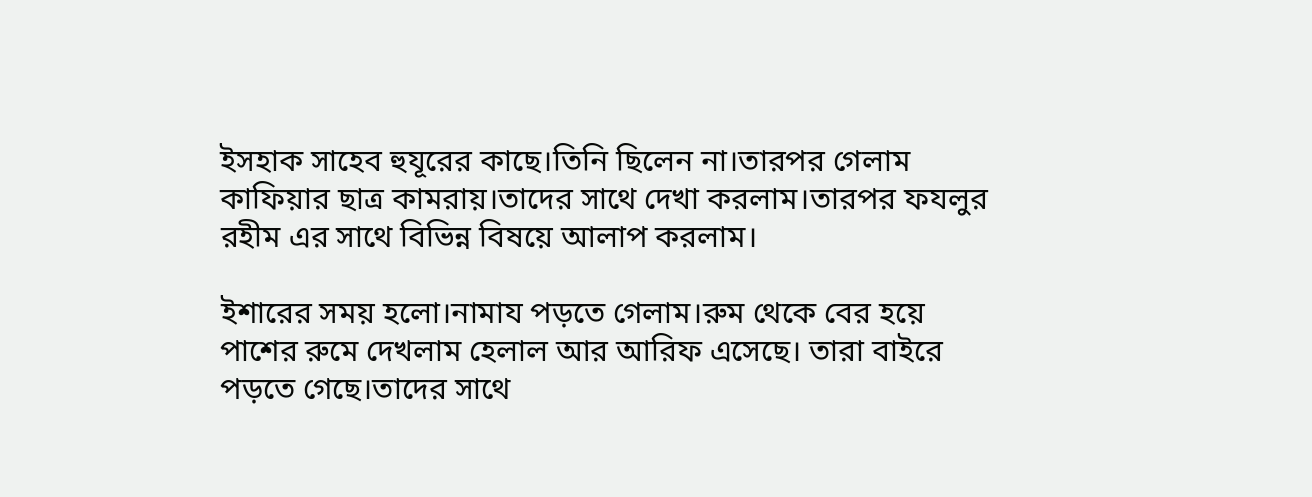ইসহাক সাহেব হুযূরের কাছে।তিনি ছিলেন না।তারপর গেলাম কাফিয়ার ছাত্র কামরায়।তাদের সাথে দেখা করলাম।তারপর ফযলুর রহীম এর সাথে বিভিন্ন বিষয়ে আলাপ করলাম।

ইশারের সময় হলো।নামায পড়তে গেলাম।রুম থেকে বের হয়ে পাশের রুমে দেখলাম হেলাল আর আরিফ এসেছে। তারা বাইরে পড়তে গেছে।তাদের সাথে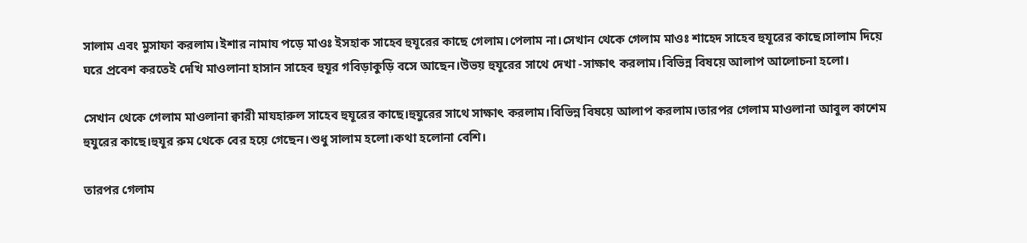সালাম এবং মুসাফা করলাম।ইশার নামায পড়ে মাওঃ ইসহাক সাহেব হুযূরের কাছে গেলাম।পেলাম না।সেখান থেকে গেলাম মাওঃ শাহেদ সাহেব হুযূরের কাছে।সালাম দিয়ে ঘরে প্রবেশ করতেই দেখি মাওলানা হাসান সাহেব হুযূর গবিড়াকুড়ি বসে আছেন।উভয় হুযূরের সাথে দেখা -সাক্ষাৎ করলাম।বিভিন্ন বিষয়ে আলাপ আলোচনা হলো।

সেখান থেকে গেলাম মাওলানা ক্বারী মাযহারুল সাহেব হুযূরের কাছে।হুযুরের সাথে সাক্ষাৎ করলাম।বিভিন্ন বিষয়ে আলাপ করলাম।তারপর গেলাম মাওলানা আবুল কাশেম হুযুরের কাছে।হুযূর রুম থেকে বের হয়ে গেছেন।শুধু সালাম হলো।কথা হলোনা বেশি।

তারপর গেলাম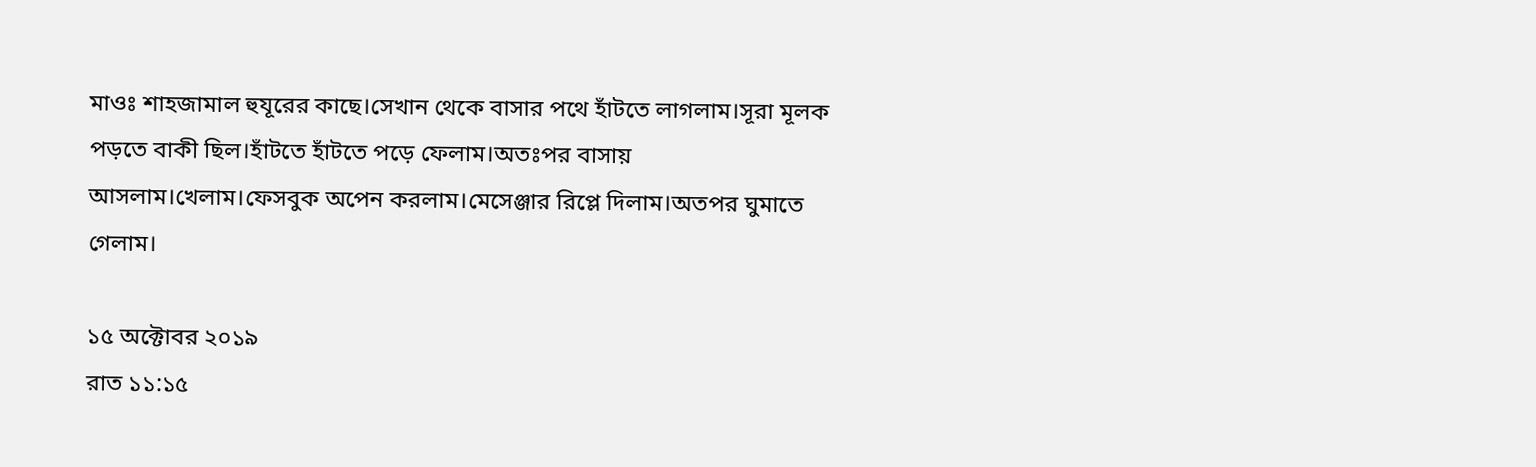মাওঃ শাহজামাল হুযূরের কাছে।সেখান থেকে বাসার পথে হাঁটতে লাগলাম।সূরা মূলক পড়তে বাকী ছিল।হাঁটতে হাঁটতে পড়ে ফেলাম।অতঃপর বাসায় আসলাম।খেলাম।ফেসবুক অপেন করলাম।মেসেঞ্জার রিপ্লে দিলাম।অতপর ঘুমাতে গেলাম।

১৫ অক্টোবর ২০১৯
রাত ১১:১৫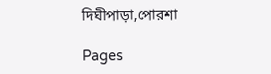দিঘীপাড়া,পোরশা

Pages